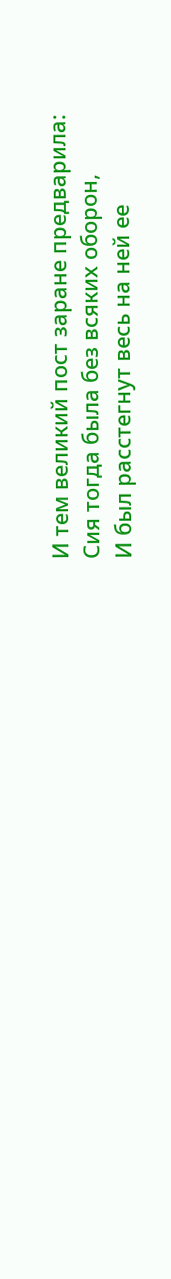И тем великий пост заране предварила:
Сия тогда была без всяких оборон,
И был расстегнут весь на ней ее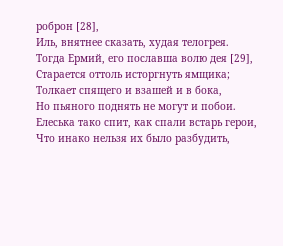роброн [28],
Иль, внятнее сказать, худая телогрея.
Тогда Ермий, его пославша волю дея [29],
Старается оттоль исторгнуть ямщика;
Толкает спящего и взашей и в бока,
Но пьяного поднять не могут и побои.
Елеська тако спит, как спали встарь герои,
Что инако нельзя их было разбудить,